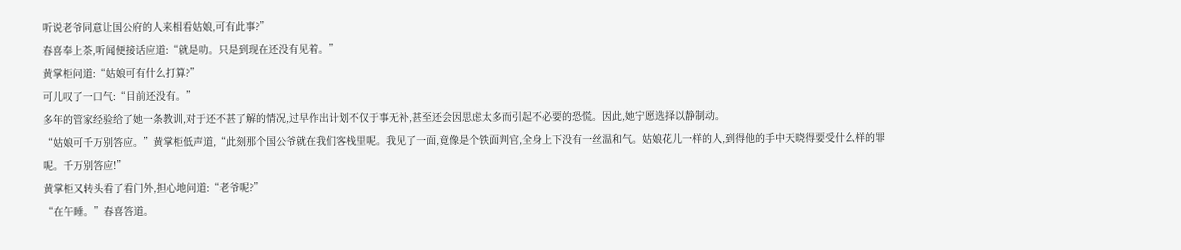听说老爷同意让国公府的人来相看姑娘,可有此事?”
春喜奉上茶,听闻便接话应道:“就是叻。只是到现在还没有见着。”
黄掌柜问道:“姑娘可有什么打算?”
可儿叹了一口气:“目前还没有。”
多年的管家经验给了她一条教训,对于还不甚了解的情况,过早作出计划不仅于事无补,甚至还会因思虑太多而引起不必要的恐慌。因此,她宁愿选择以静制动。
“姑娘可千万别答应。”黄掌柜低声道,“此刻那个国公爷就在我们客栈里呢。我见了一面,竟像是个铁面判官,全身上下没有一丝温和气。姑娘花儿一样的人,到得他的手中天晓得要受什么样的罪呢。千万别答应!”
黄掌柜又转头看了看门外,担心地问道:“老爷呢?”
“在午睡。”春喜答道。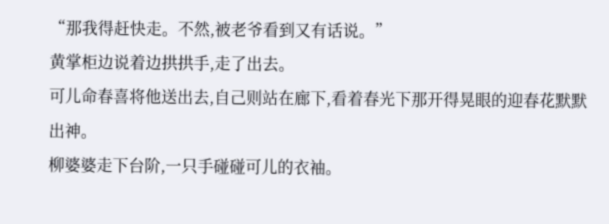“那我得赶快走。不然,被老爷看到又有话说。”
黄掌柜边说着边拱拱手,走了出去。
可儿命春喜将他送出去,自己则站在廊下,看着春光下那开得晃眼的迎春花默默出神。
柳婆婆走下台阶,一只手碰碰可儿的衣袖。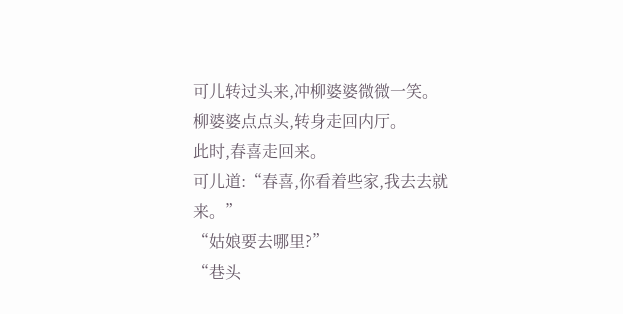可儿转过头来,冲柳婆婆微微一笑。
柳婆婆点点头,转身走回内厅。
此时,春喜走回来。
可儿道:“春喜,你看着些家,我去去就来。”
“姑娘要去哪里?”
“巷头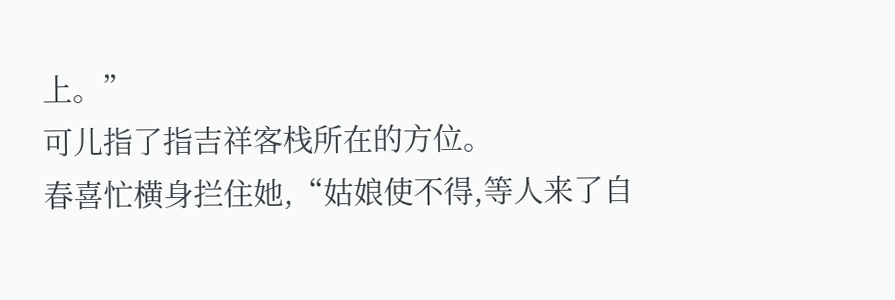上。”
可儿指了指吉祥客栈所在的方位。
春喜忙横身拦住她,“姑娘使不得,等人来了自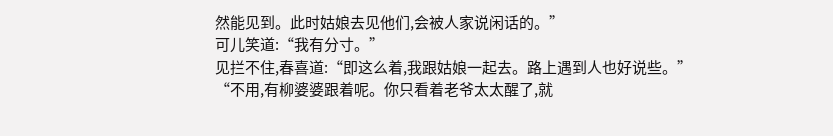然能见到。此时姑娘去见他们,会被人家说闲话的。”
可儿笑道:“我有分寸。”
见拦不住,春喜道:“即这么着,我跟姑娘一起去。路上遇到人也好说些。”
“不用,有柳婆婆跟着呢。你只看着老爷太太醒了,就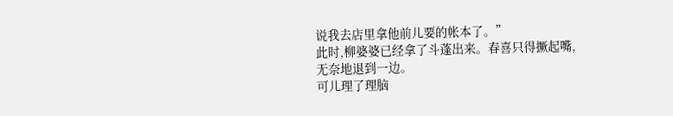说我去店里拿他前儿要的帐本了。”
此时,柳婆婆已经拿了斗蓬出来。春喜只得撅起嘴,无奈地退到一边。
可儿理了理脑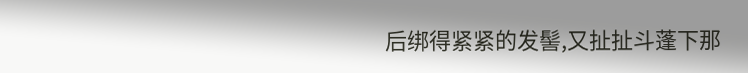后绑得紧紧的发髻,又扯扯斗蓬下那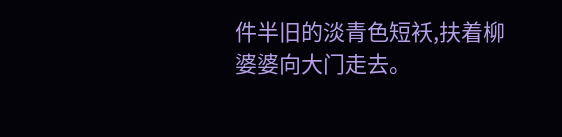件半旧的淡青色短袄,扶着柳婆婆向大门走去。